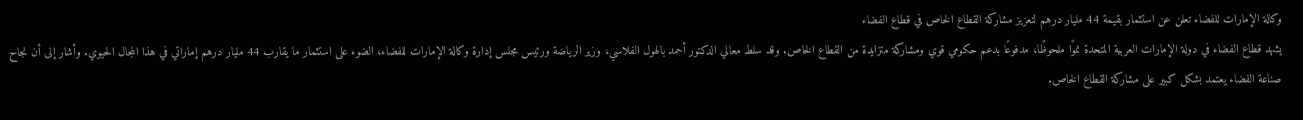وكالة الإمارات للفضاء تعلن عن استثمار بقيمة 44 مليار درهم لتعزيز مشاركة القطاع الخاص في قطاع الفضاء
يشهد قطاع الفضاء في دولة الإمارات العربية المتحدة نموًا ملحوظًا، مدفوعًا بدعم حكومي قوي ومشاركة متزايدة من القطاع الخاص. وقد سلط معالي الدكتور أحمد بالهول الفلاسي، وزير الرياضة ورئيس مجلس إدارة وكالة الإمارات للفضاء، الضوء على استثمار ما يقارب 44 مليار درهم إماراتي في هذا المجال الحيوي. وأشار إلى أن نجاح صناعة الفضاء يعتمد بشكل كبير على مشاركة القطاع الخاص.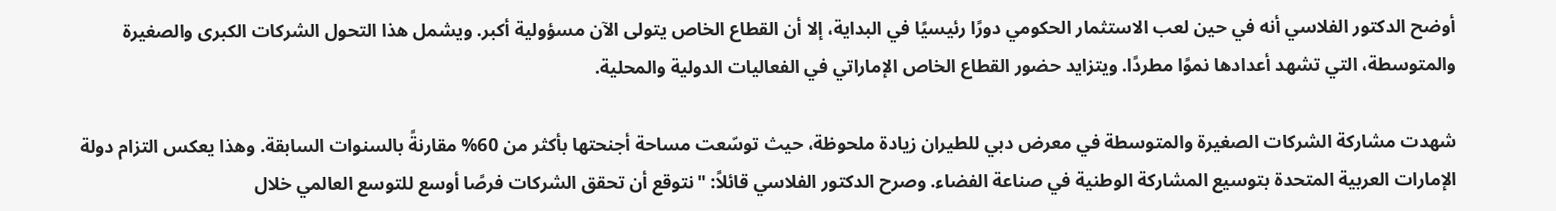أوضح الدكتور الفلاسي أنه في حين لعب الاستثمار الحكومي دورًا رئيسيًا في البداية، إلا أن القطاع الخاص يتولى الآن مسؤولية أكبر. ويشمل هذا التحول الشركات الكبرى والصغيرة والمتوسطة، التي تشهد أعدادها نموًا مطردًا. ويتزايد حضور القطاع الخاص الإماراتي في الفعاليات الدولية والمحلية.

شهدت مشاركة الشركات الصغيرة والمتوسطة في معرض دبي للطيران زيادة ملحوظة، حيث توسّعت مساحة أجنحتها بأكثر من 60% مقارنةً بالسنوات السابقة. وهذا يعكس التزام دولة الإمارات العربية المتحدة بتوسيع المشاركة الوطنية في صناعة الفضاء. وصرح الدكتور الفلاسي قائلاً: "نتوقع أن تحقق الشركات فرصًا أوسع للتوسع العالمي خلال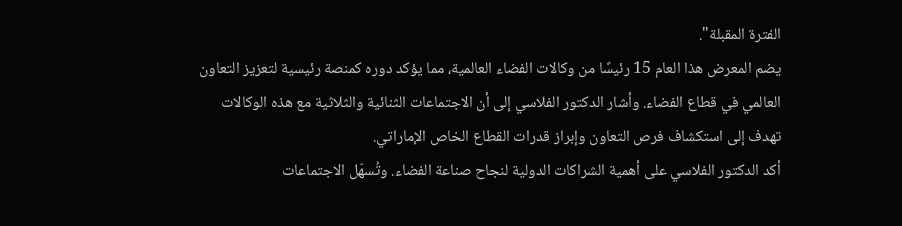الفترة المقبلة".
يضم المعرض هذا العام 15 رئيسًا من وكالات الفضاء العالمية، مما يؤكد دوره كمنصة رئيسية لتعزيز التعاون العالمي في قطاع الفضاء. وأشار الدكتور الفلاسي إلى أن الاجتماعات الثنائية والثلاثية مع هذه الوكالات تهدف إلى استكشاف فرص التعاون وإبراز قدرات القطاع الخاص الإماراتي.
أكد الدكتور الفلاسي على أهمية الشراكات الدولية لنجاح صناعة الفضاء. وتُسهّل الاجتماعات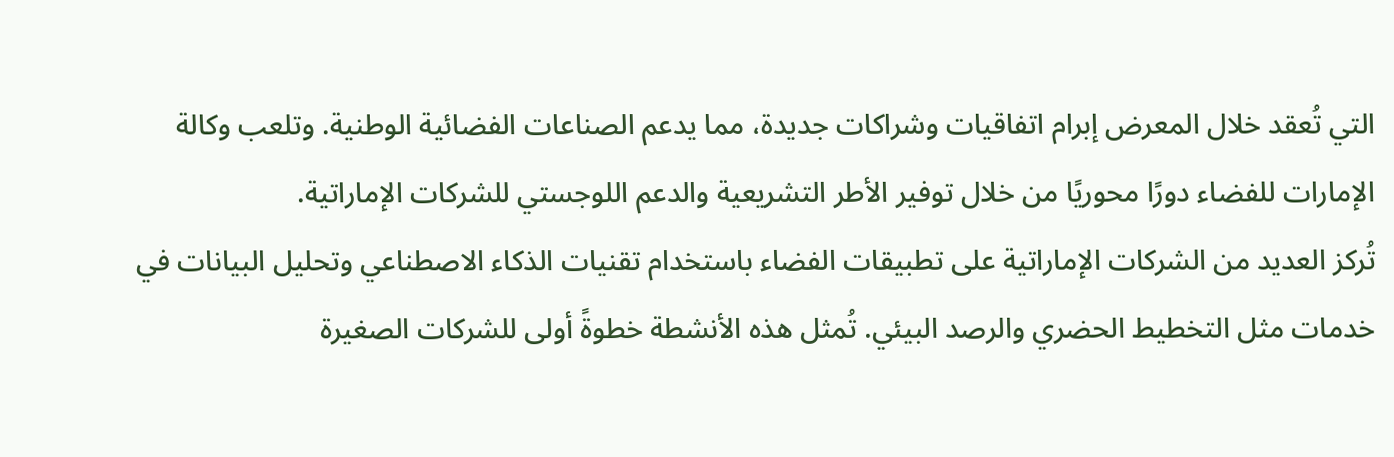التي تُعقد خلال المعرض إبرام اتفاقيات وشراكات جديدة، مما يدعم الصناعات الفضائية الوطنية. وتلعب وكالة الإمارات للفضاء دورًا محوريًا من خلال توفير الأطر التشريعية والدعم اللوجستي للشركات الإماراتية.
تُركز العديد من الشركات الإماراتية على تطبيقات الفضاء باستخدام تقنيات الذكاء الاصطناعي وتحليل البيانات في خدمات مثل التخطيط الحضري والرصد البيئي. تُمثل هذه الأنشطة خطوةً أولى للشركات الصغيرة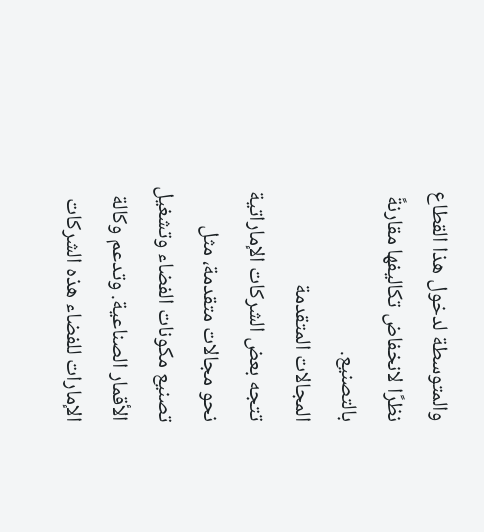والمتوسطة لدخول هذا القطاع نظرًا لانخفاض تكاليفها مقارنةً بالتصنيع.
المجالات المتقدمة
تتجه بعض الشركات الإماراتية نحو مجالات متقدمة، مثل تصنيع مكونات الفضاء وتشغيل الأقمار الصناعية. وتدعم وكالة الإمارات للفضاء هذه الشركات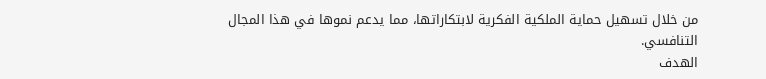من خلال تسهيل حماية الملكية الفكرية لابتكاراتها، مما يدعم نموها في هذا المجال التنافسي.
الهدف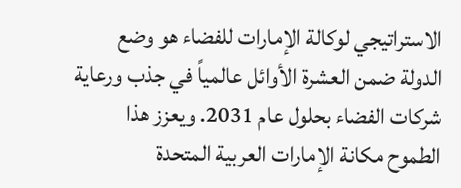الاستراتيجي لوكالة الإمارات للفضاء هو وضع الدولة ضمن العشرة الأوائل عالمياً في جذب ورعاية شركات الفضاء بحلول عام 2031. ويعزز هذا الطموح مكانة الإمارات العربية المتحدة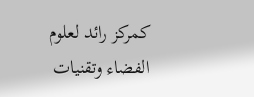كمركز رائد لعلوم الفضاء وتقنيات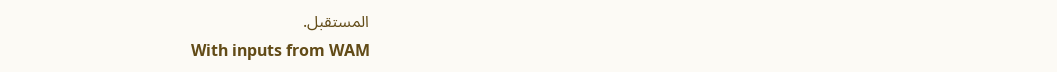المستقبل.
With inputs from WAM